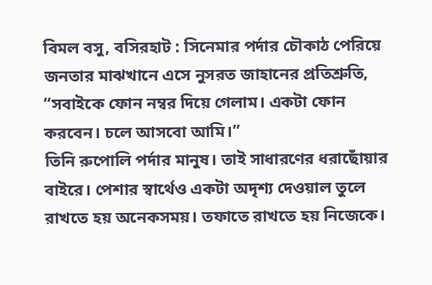বিমল বসু, বসিরহাট : সিনেমার পর্দার চৌকাঠ পেরিয়ে জনতার মাঝখানে এসে নুসরত জাহানের প্রতিশ্রুতি, “সবাইকে ফোন নম্বর দিয়ে গেলাম। একটা ফোন করবেন। চলে আসবো আমি।”
তিনি রুপোলি পর্দার মানুষ। তাই সাধারণের ধরাছোঁয়ার বাইরে। পেশার স্বার্থেও একটা অদৃশ্য দেওয়াল তুলে রাখতে হয় অনেকসময়। তফাতে রাখতে হয় নিজেকে।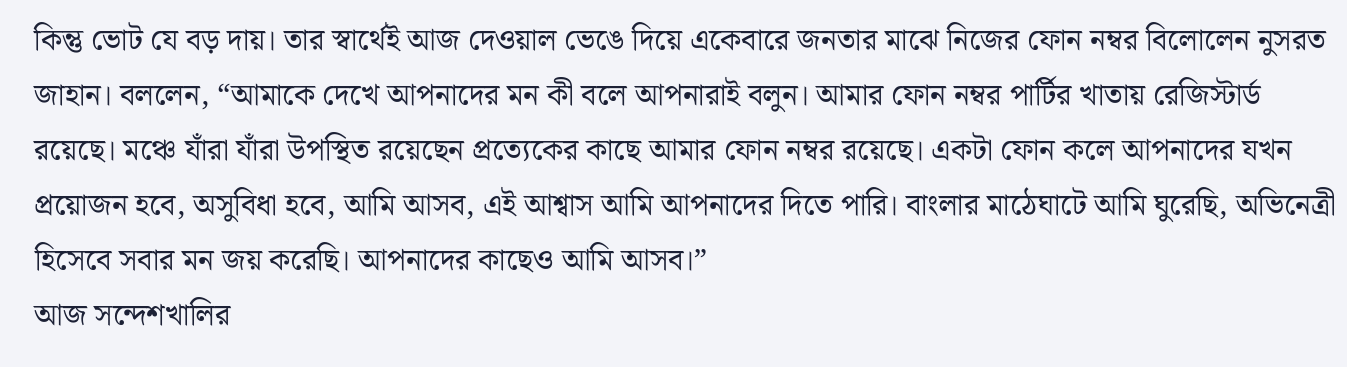কিন্তু ভোট যে বড় দায়। তার স্বার্থেই আজ দেওয়াল ভেঙে দিয়ে একেবারে জনতার মাঝে নিজের ফোন নম্বর বিলোলেন নুসরত জাহান। বললেন, “আমাকে দেখে আপনাদের মন কী বলে আপনারাই বলুন। আমার ফোন নম্বর পার্টির খাতায় রেজিস্টার্ড রয়েছে। মঞ্চে যাঁরা যাঁরা উপস্থিত রয়েছেন প্রত্যেকের কাছে আমার ফোন নম্বর রয়েছে। একটা ফোন কলে আপনাদের যখন প্রয়োজন হবে, অসুবিধা হবে, আমি আসব, এই আশ্বাস আমি আপনাদের দিতে পারি। বাংলার মাঠেঘাটে আমি ঘুরেছি, অভিনেত্রী হিসেবে সবার মন জয় করেছি। আপনাদের কাছেও আমি আসব।”
আজ সন্দেশখালির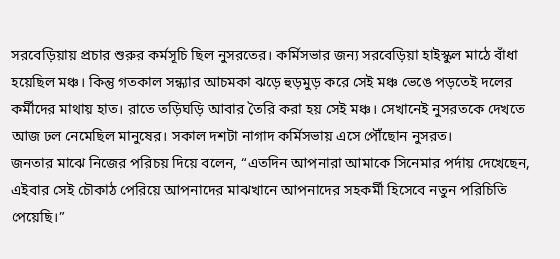সরবেড়িয়ায় প্রচার শুরুর কর্মসূচি ছিল নুসরতের। কর্মিসভার জন্য সরবেড়িয়া হাইস্কুল মাঠে বাঁধা হয়েছিল মঞ্চ। কিন্তু গতকাল সন্ধ্যার আচমকা ঝড়ে হুড়মুড় করে সেই মঞ্চ ভেঙে পড়তেই দলের কর্মীদের মাথায় হাত। রাতে তড়িঘড়ি আবার তৈরি করা হয় সেই মঞ্চ। সেখানেই নুসরতকে দেখতে আজ ঢল নেমেছিল মানুষের। সকাল দশটা নাগাদ কর্মিসভায় এসে পৌঁছোন নুসরত।
জনতার মাঝে নিজের পরিচয় দিয়ে বলেন, “এতদিন আপনারা আমাকে সিনেমার পর্দায় দেখেছেন, এইবার সেই চৌকাঠ পেরিয়ে আপনাদের মাঝখানে আপনাদের সহকর্মী হিসেবে নতুন পরিচিতি পেয়েছি।”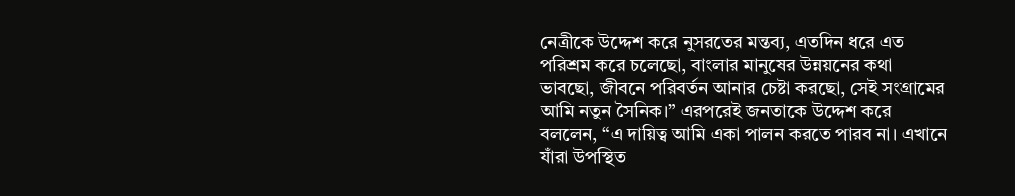নেত্রীকে উদ্দেশ করে নুসরতের মন্তব্য, এতদিন ধরে এত পরিশ্রম করে চলেছো, বাংলার মানুষের উন্নয়নের কথা ভাবছো, জীবনে পরিবর্তন আনার চেষ্টা করছো, সেই সংগ্রামের আমি নতুন সৈনিক।” এরপরেই জনতাকে উদ্দেশ করে বললেন, “এ দায়িত্ব আমি একা পালন করতে পারব না। এখানে যাঁরা উপস্থিত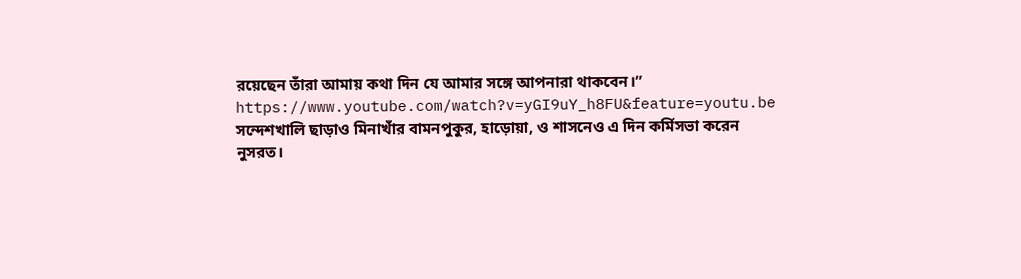রয়েছেন তাঁরা আমায় কথা দিন যে আমার সঙ্গে আপনারা থাকবেন।”
https://www.youtube.com/watch?v=yGI9uY_h8FU&feature=youtu.be
সন্দেশখালি ছাড়াও মিনাখাঁর বামনপুকুর, হাড়োয়া, ও শাসনেও এ দিন কর্মিসভা করেন নুসরত।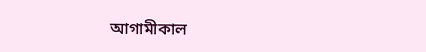আগামীকাল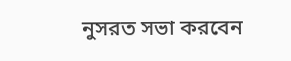নুসরত সভা করবেন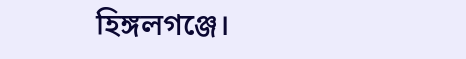হিঙ্গলগঞ্জে।